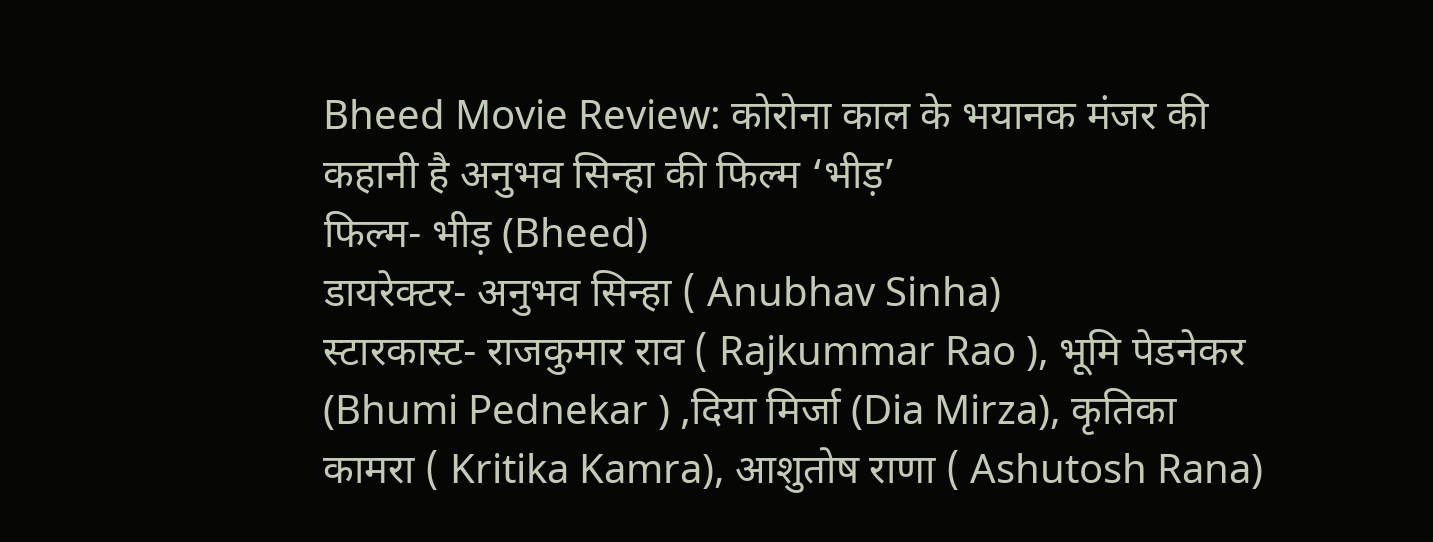Bheed Movie Review: कोरोना काल के भयानक मंजर की कहानी है अनुभव सिन्हा की फिल्म ‘भीड़’
फिल्म- भीड़ (Bheed)
डायरेक्टर- अनुभव सिन्हा ( Anubhav Sinha)
स्टारकास्ट- राजकुमार राव ( Rajkummar Rao ), भूमि पेडनेकर (Bhumi Pednekar ) ,दिया मिर्जा (Dia Mirza), कृतिका कामरा ( Kritika Kamra), आशुतोष राणा ( Ashutosh Rana)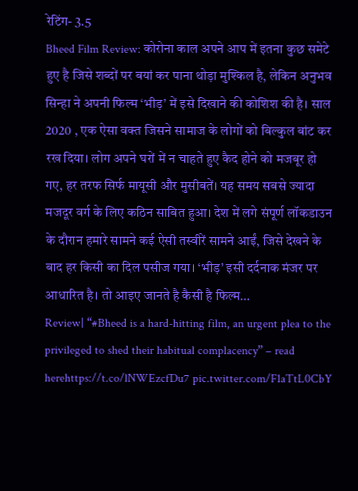रेटिंग- 3.5
Bheed Film Review: कोरोना काल अपने आप में इतना कुछ समेटे हुए है जिसे शब्दों पर बयां कर पाना थोड़ा मुश्किल है, लेकिन अनुभव सिन्हा ने अपनी फिल्म ‘भीड़’ में इसे दिखाने की कोशिश की है। साल 2020 , एक ऐसा वक्त जिसने सामाज के लोगों को बिल्कुल बांट कर रख दिया। लोग अपने घरों में न चाहते हुए कैद होने को मजबूर हो गए, हर तरफ सिर्फ मायूसी और मुसीबतें। यह समय सबसे ज्यादा मजदूर वर्ग के लिए कठिन साबित हुआ। देश में लगे संपूर्ण लॉकडाउन के दौरान हमारे सामने कई ऐसी तस्वीरें सामने आईं, जिसे देखने के बाद हर किसी का दिल पसीज गया। ‘भीड़’ इसी दर्दनाक मंजर पर आधारित है। तो आइए जानते है कैसी है फिल्म…
Review| “#Bheed is a hard-hitting film, an urgent plea to the privileged to shed their habitual complacency” – read herehttps://t.co/lNWEzcfDu7 pic.twitter.com/F1aTtL0CbY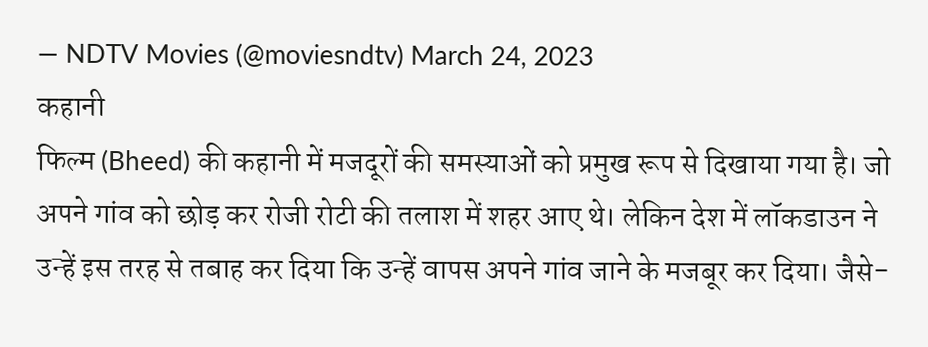— NDTV Movies (@moviesndtv) March 24, 2023
कहानी
फिल्म (Bheed) की कहानी में मजदूरों की समस्याओं को प्रमुख रूप से दिखाया गया है। जो अपने गांव को छोड़ कर रोजी रोटी की तलाश में शहर आए थे। लेकिन देश में लॉकडाउन ने उन्हें इस तरह से तबाह कर दिया कि उन्हें वापस अपने गांव जाने के मजबूर कर दिया। जैसे-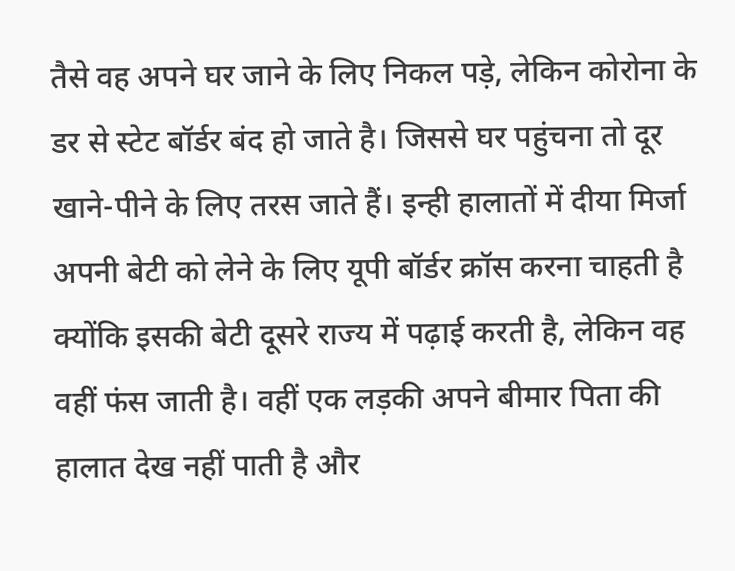तैसे वह अपने घर जाने के लिए निकल पड़े, लेकिन कोरोना के डर से स्टेट बॉर्डर बंद हो जाते है। जिससे घर पहुंचना तो दूर खाने-पीने के लिए तरस जाते हैं। इन्ही हालातों में दीया मिर्जा अपनी बेटी को लेने के लिए यूपी बॉर्डर क्रॉस करना चाहती है क्योंकि इसकी बेटी दूसरे राज्य में पढ़ाई करती है, लेकिन वह वहीं फंस जाती है। वहीं एक लड़की अपने बीमार पिता की हालात देख नहीं पाती है और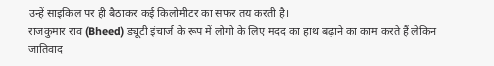उन्हें साइकिल पर ही बैठाकर कई किलोमीटर का सफर तय करती है।
राजकुमार राव (Bheed) ड्यूटी इंचार्ज के रूप में लोगो के लिए मदद का हाथ बढ़ाने का काम करते हैं लेकिन जातिवाद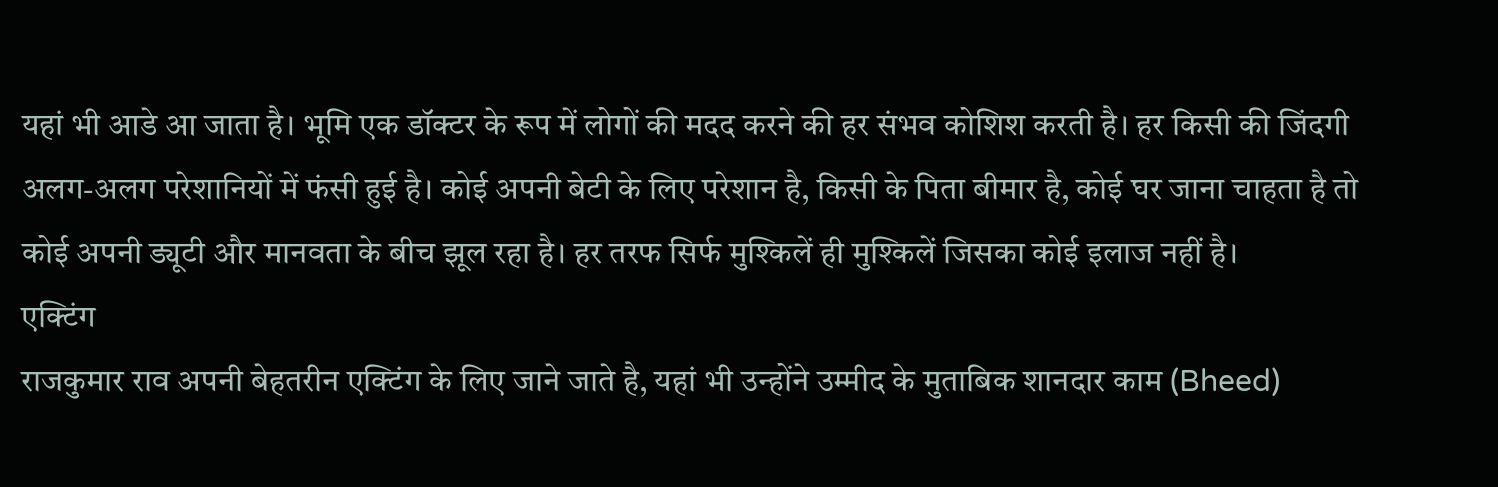यहां भी आडे आ जाता है। भूमि एक डॉक्टर के रूप में लोगों की मदद करने की हर संभव कोशिश करती है। हर किसी की जिंदगी अलग-अलग परेशानियों में फंसी हुई है। कोई अपनी बेटी के लिए परेशान है, किसी के पिता बीमार है, कोई घर जाना चाहता है तो कोई अपनी ड्यूटी और मानवता के बीच झूल रहा है। हर तरफ सिर्फ मुश्किलें ही मुश्किलें जिसका कोई इलाज नहीं है।
एक्टिंग
राजकुमार राव अपनी बेहतरीन एक्टिंग के लिए जाने जाते है, यहां भी उन्होंने उम्मीद के मुताबिक शानदार काम (Bheed)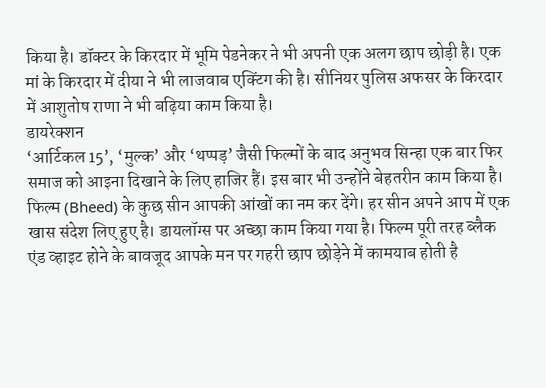किया है। डॉक्टर के किरदार में भूमि पेडनेकर ने भी अपनी एक अलग छाप छोड़ी है। एक मां के किरदार में दीया ने भी लाजवाब एक्टिंग की है। सीनियर पुलिस अफसर के किरदार में आशुतोष राणा ने भी बढ़िया काम किया है।
डायरेक्शन
‘आर्टिकल 15’, ‘मुल्क’ और ‘थप्पड़’ जैसी फिल्मों के बाद अनुभव सिन्हा एक बार फिर समाज को आइना दिखाने के लिए हाजिर हैं। इस बार भी उन्होंने बेहतरीन काम किया है। फिल्म (Bheed) के कुछ सीन आपकी आंखों का नम कर देंगे। हर सीन अपने आप में एक खास संदेश लिए हुए है। डायलॉग्स पर अच्छा काम किया गया है। फिल्म पूरी तरह ब्लैक एंड व्हाइट होने के बावजूद आपके मन पर गहरी छाप छोड़ेने में कामयाब होती है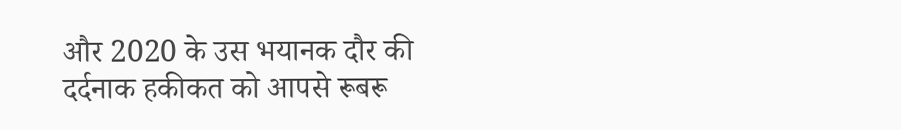और 2020 के उस भयानक दौर की दर्दनाक हकीकत को आपसे रूबरू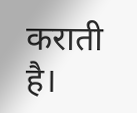कराती है।